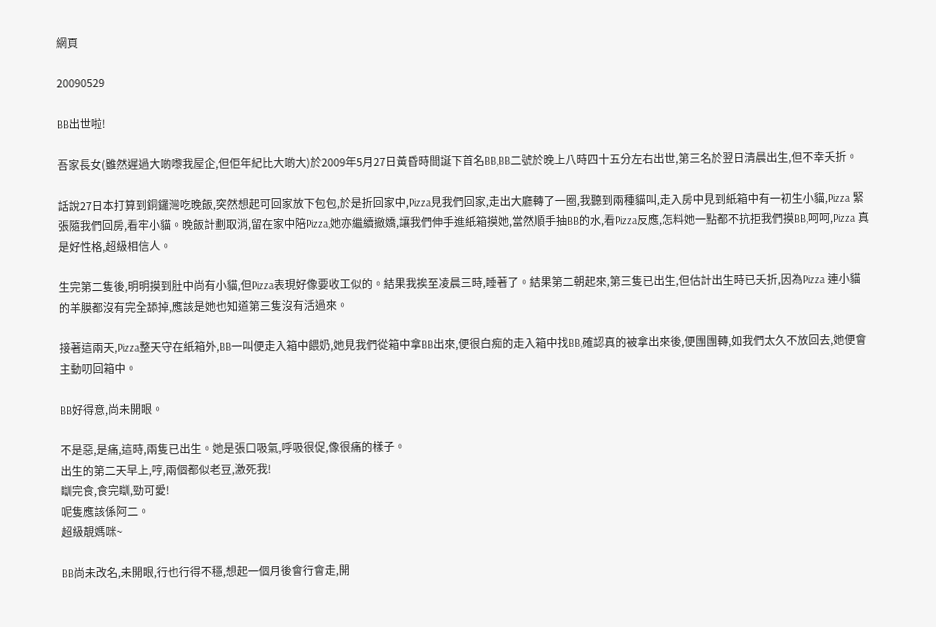網頁

20090529

BB出世啦!

吾家長女(雖然遲過大啲嚟我屋企,但佢年紀比大啲大)於2009年5月27日黃昏時間誕下首名BB,BB二號於晚上八時四十五分左右出世,第三名於翌日清晨出生,但不幸夭折。

話說27日本打算到銅鑼灣吃晚飯,突然想起可回家放下包包,於是折回家中,Pizza見我們回家,走出大廳轉了一圈,我聽到兩種貓叫,走入房中見到紙箱中有一初生小貓,Pizza 緊張隨我們回房,看牢小貓。晚飯計劃取消,留在家中陪Pizza,她亦繼續撤嬌,讓我們伸手進紙箱摸她,當然順手抽BB的水,看Pizza反應,怎料她一點都不抗拒我們摸BB,呵呵,Pizza 真是好性格,超級相信人。

生完第二隻後,明明摸到肚中尚有小貓,但Pizza表現好像要收工似的。結果我挨至凌晨三時,睡著了。結果第二朝起來,第三隻已出生,但估計出生時已夭折,因為Pizza 連小貓的羊膜都沒有完全舔掉,應該是她也知道第三隻沒有活過來。

接著這兩天,Pizza整天守在紙箱外,BB一叫便走入箱中餵奶,她見我們從箱中拿BB出來,便很白痴的走入箱中找BB,確認真的被拿出來後,便團團轉,如我們太久不放回去,她便會主動叨回箱中。

BB好得意,尚未開眼。

不是惡,是痛,這時,兩隻已出生。她是張口吸氣,呼吸很促,像很痛的樣子。
出生的第二天早上,哼,兩個都似老豆,激死我!
瞓完食,食完瞓,勁可愛!
呢隻應該係阿二。
超級靚媽咪~

BB尚未改名,未開眼,行也行得不穩,想起一個月後會行會走,開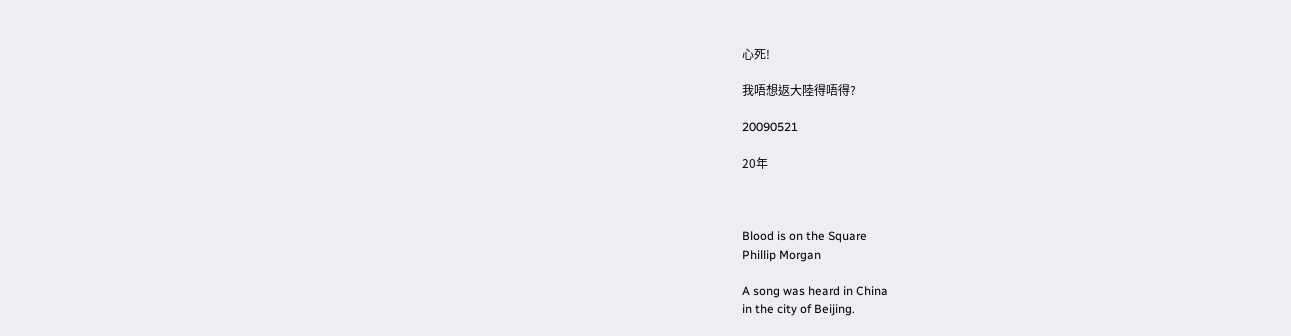心死!

我唔想返大陸得唔得?

20090521

20年



Blood is on the Square
Phillip Morgan

A song was heard in China
in the city of Beijing.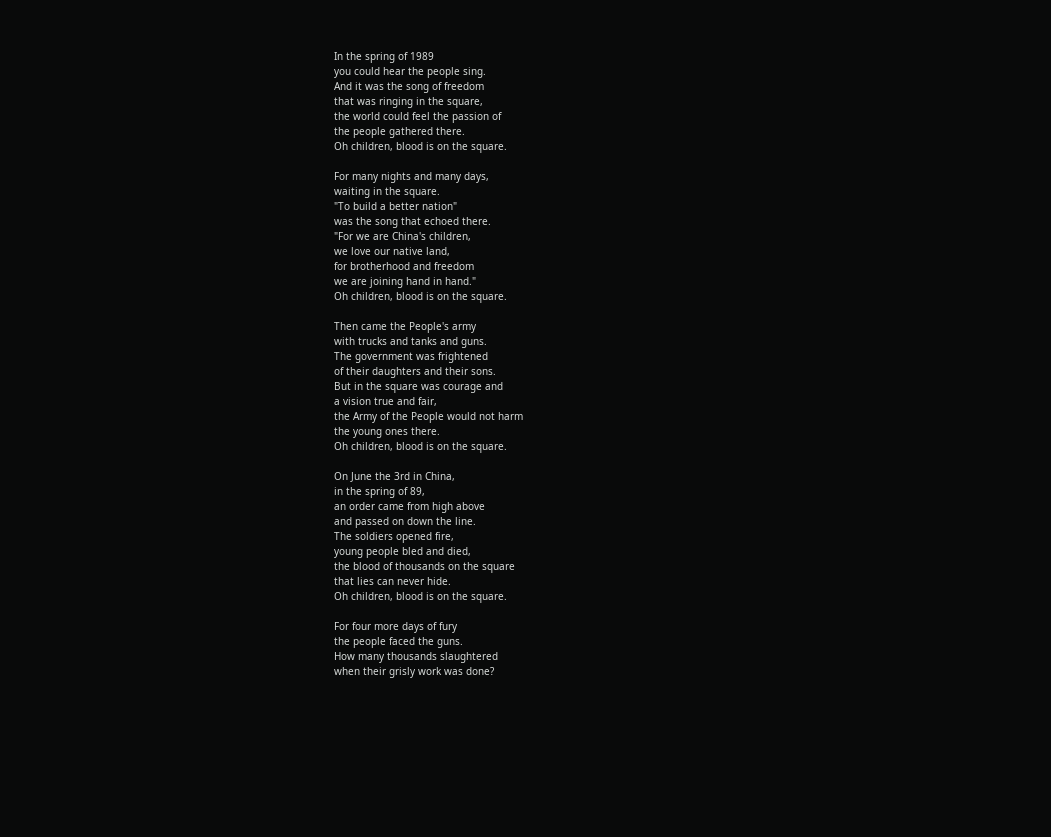In the spring of 1989
you could hear the people sing.
And it was the song of freedom
that was ringing in the square,
the world could feel the passion of
the people gathered there.
Oh children, blood is on the square.

For many nights and many days,
waiting in the square.
"To build a better nation"
was the song that echoed there.
"For we are China's children,
we love our native land,
for brotherhood and freedom
we are joining hand in hand."
Oh children, blood is on the square.

Then came the People's army
with trucks and tanks and guns.
The government was frightened
of their daughters and their sons.
But in the square was courage and
a vision true and fair,
the Army of the People would not harm
the young ones there.
Oh children, blood is on the square.

On June the 3rd in China,
in the spring of 89,
an order came from high above
and passed on down the line.
The soldiers opened fire,
young people bled and died,
the blood of thousands on the square
that lies can never hide.
Oh children, blood is on the square.

For four more days of fury
the people faced the guns.
How many thousands slaughtered
when their grisly work was done?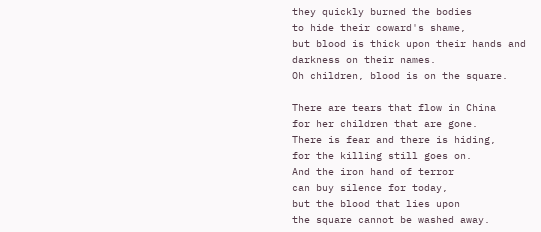they quickly burned the bodies
to hide their coward's shame,
but blood is thick upon their hands and
darkness on their names.
Oh children, blood is on the square.

There are tears that flow in China
for her children that are gone.
There is fear and there is hiding,
for the killing still goes on.
And the iron hand of terror
can buy silence for today,
but the blood that lies upon
the square cannot be washed away.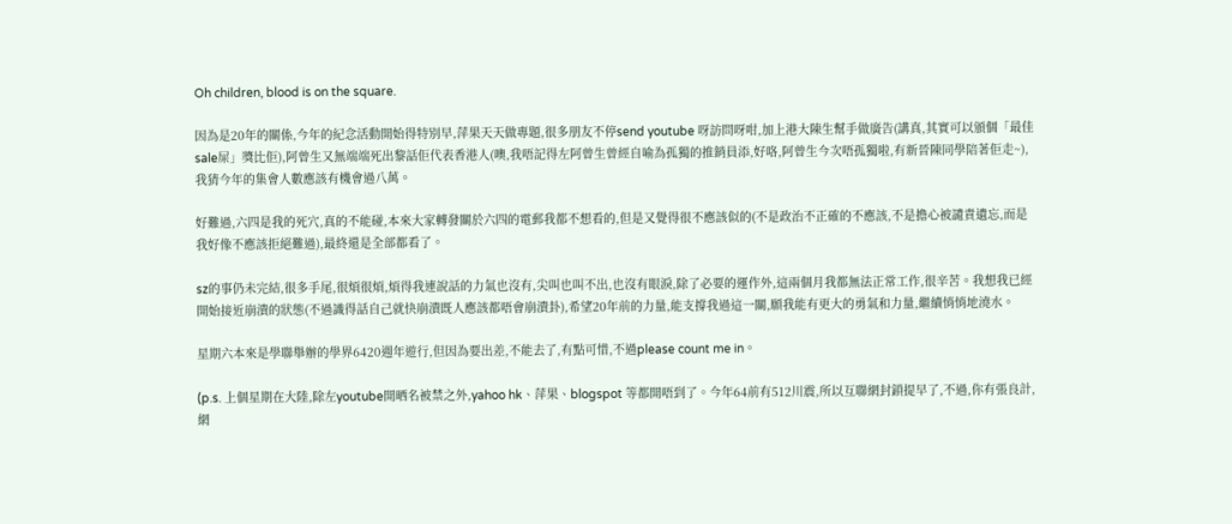Oh children, blood is on the square.

因為是20年的關係,今年的紀念活動開始得特別早,萍果天天做專題,很多朋友不停send youtube 呀訪問呀咁,加上港大陳生幫手做廣告(講真,其實可以頒個「最佳sale屎」獎比佢),阿曾生又無端端死出黎話佢代表香港人(噢,我唔記得左阿曾生曾經自喻為孤獨的推銷員添,好咯,阿曾生今次唔孤獨啦,有新晉陳同學陪著佢走~),我猜今年的集會人數應該有機會過八萬。

好難過,六四是我的死穴,真的不能碰,本來大家轉發關於六四的電郵我都不想看的,但是又覺得很不應該似的(不是政治不正確的不應該,不是擔心被讉責遺忘,而是我好像不應該拒絕難過),最終還是全部都看了。

sz的事仍未完結,很多手尾,很煩很煩,煩得我連說話的力氣也沒有,尖叫也叫不出,也沒有眼淚,除了必要的運作外,這兩個月我都無法正常工作,很辛苦。我想我已經開始接近崩潰的狀態(不過識得話自己就快崩潰既人應該都唔會崩潰卦),希望20年前的力量,能支撐我過這一關,願我能有更大的勇氣和力量,繼續悄悄地澆水。

星期六本來是學聯舉辦的學界6420週年遊行,但因為要出差,不能去了,有點可惜,不過please count me in。

(p.s. 上個星期在大陸,除左youtube開晒名被禁之外,yahoo hk、萍果、blogspot 等都開唔到了。今年64前有512川震,所以互聯網封鎖提早了,不過,你有張良計,網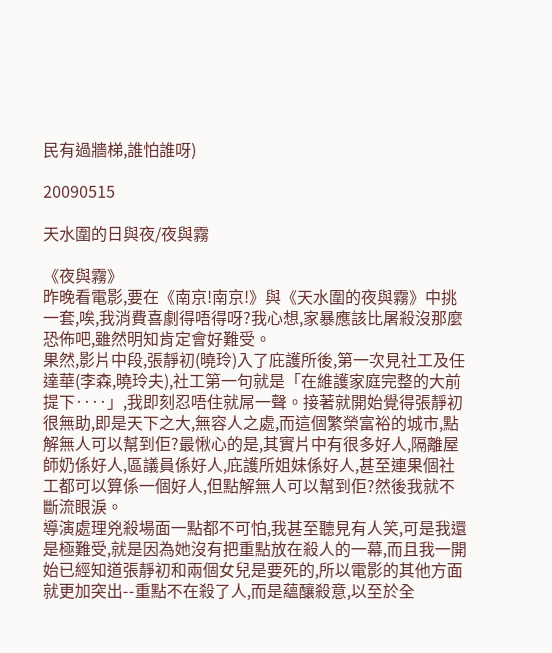民有過牆梯,誰怕誰呀)

20090515

天水圍的日與夜/夜與霧

《夜與霧》
昨晚看電影,要在《南京!南京!》與《天水圍的夜與霧》中挑一套,唉,我消費喜劇得唔得呀?我心想,家暴應該比屠殺沒那麼恐佈吧,雖然明知肯定會好難受。
果然,影片中段,張靜初(曉玲)入了庇護所後,第一次見社工及任達華(李森,曉玲夫),社工第一句就是「在維護家庭完整的大前提下‥‥」,我即刻忍唔住就屌一聲。接著就開始覺得張靜初很無助,即是天下之大,無容人之處,而這個繁榮富裕的城市,點解無人可以幫到佢?最愀心的是,其實片中有很多好人,隔離屋師奶係好人,區議員係好人,庇護所姐妹係好人,甚至連果個社工都可以算係一個好人,但點解無人可以幫到佢?然後我就不斷流眼淚。
導演處理兇殺場面一點都不可怕,我甚至聽見有人笑,可是我還是極難受,就是因為她沒有把重點放在殺人的一幕,而且我一開始已經知道張靜初和兩個女兒是要死的,所以電影的其他方面就更加突出--重點不在殺了人,而是蘊釀殺意,以至於全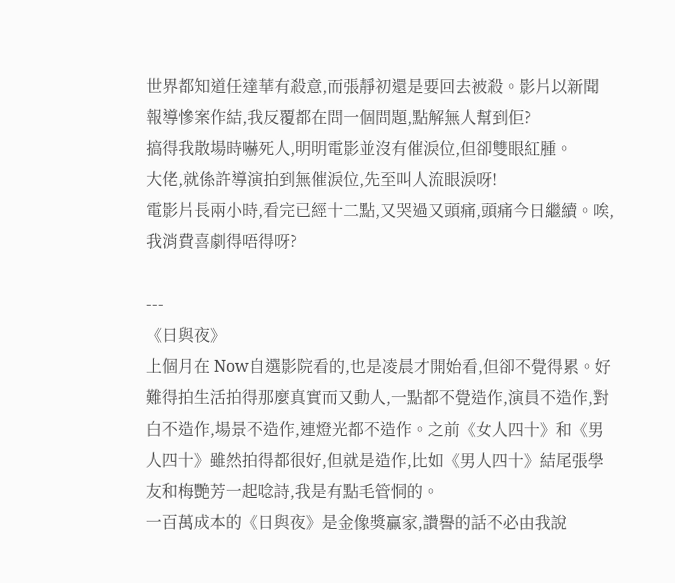世界都知道任達華有殺意,而張靜初還是要回去被殺。影片以新聞報導慘案作結,我反覆都在問一個問題,點解無人幫到佢?
搞得我散場時嚇死人,明明電影並沒有催淚位,但卻雙眼紅腫。
大佬,就係許導演拍到無催淚位,先至叫人流眼淚呀!
電影片長兩小時,看完已經十二點,又哭過又頭痛,頭痛今日繼續。唉,我消費喜劇得唔得呀?

---
《日與夜》
上個月在 Now自選影院看的,也是凌晨才開始看,但卻不覺得累。好難得拍生活拍得那麼真實而又動人,一點都不覺造作,演員不造作,對白不造作,場景不造作,連燈光都不造作。之前《女人四十》和《男人四十》雖然拍得都很好,但就是造作,比如《男人四十》結尾張學友和梅艷芳一起唸詩,我是有點毛管恫的。
一百萬成本的《日與夜》是金像獎贏家,讚譽的話不必由我說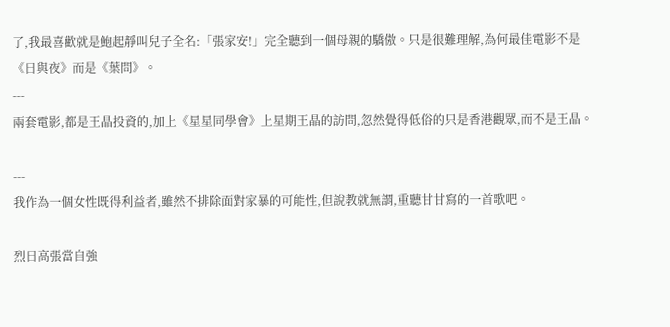了,我最喜歡就是鮑起靜叫兒子全名:「張家安!」完全聽到一個母親的驕傲。只是很難理解,為何最佳電影不是《日與夜》而是《葉問》。
---
兩套電影,都是王晶投資的,加上《星星同學會》上星期王晶的訪問,忽然覺得低俗的只是香港觀眾,而不是王晶。

---
我作為一個女性既得利益者,雖然不排除面對家暴的可能性,但說教就無謂,重聽甘甘寫的一首歌吧。

烈日高張當自強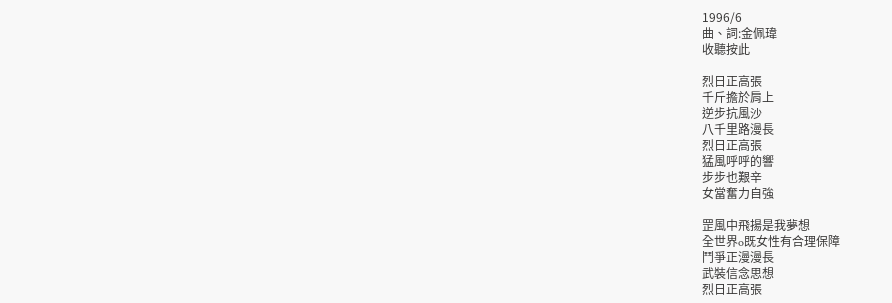1996/6
曲、詞:金佩瑋
收聽按此

烈日正高張
千斤擔於肩上
逆步抗風沙
八千里路漫長
烈日正高張
猛風呼呼的響
步步也艱辛
女當奮力自強

罡風中飛揚是我夢想
全世界o既女性有合理保障
鬥爭正漫漫長
武裝信念思想
烈日正高張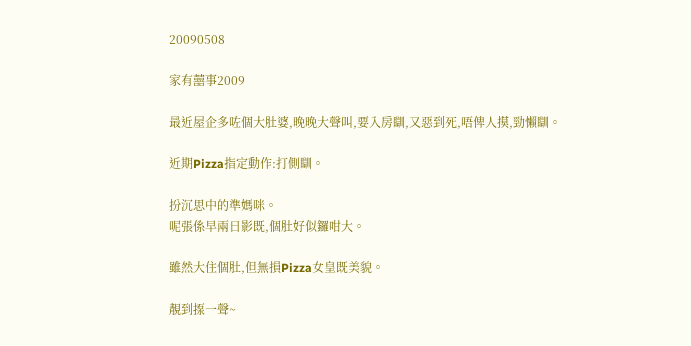20090508

家有囍事2009

最近屋企多咗個大肚婆,晚晚大聲叫,要入房瞓,又惡到死,唔俾人摸,勁懶瞓。

近期Pizza指定動作:打側瞓。

扮沉思中的準媽咪。
呢張係早兩日影既,個肚好似鑼咁大。

雖然大住個肚,但無損Pizza女皇既美貌。

靚到揼一聲~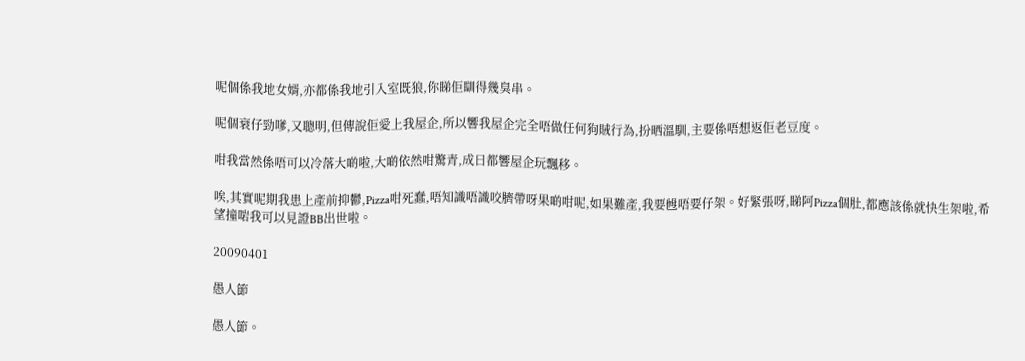呢個係我地女婿,亦都係我地引入室既狼,你睇佢瞓得幾臭串。

呢個衰仔勁嗲,又聰明,但傳說佢愛上我屋企,所以響我屋企完全唔做任何狗賊行為,扮晒溫馴,主要係唔想返佢老豆度。

咁我當然係唔可以冷落大啲啦,大啲依然咁驚青,成日都響屋企玩飄移。

唉,其實呢期我患上產前抑鬱,Pizza咁死蠢,唔知識唔識咬臍帶呀果啲咁呢,如果難產,我要乸唔要仔架。好緊張呀,睇阿Pizza個肚,都應該係就快生架啦,希望撞啱我可以見證BB出世啦。

20090401

愚人節

愚人節。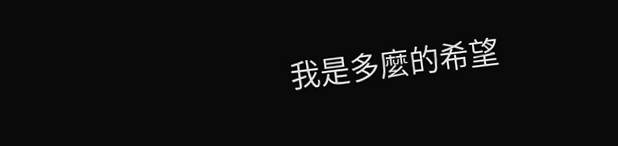我是多麼的希望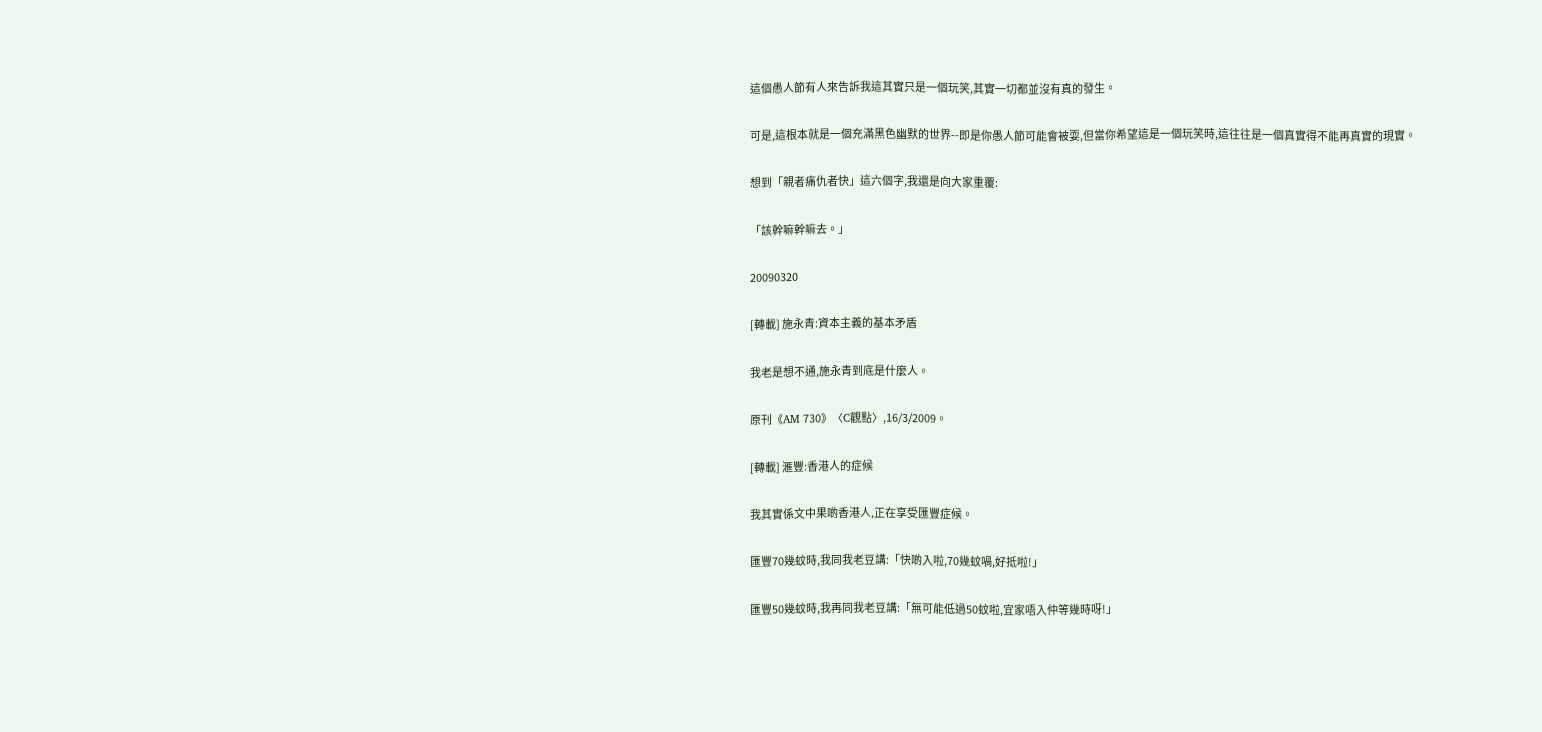這個愚人節有人來告訴我這其實只是一個玩笑,其實一切都並沒有真的發生。

可是,這根本就是一個充滿黑色幽默的世界--即是你愚人節可能會被耍,但當你希望這是一個玩笑時,這往往是一個真實得不能再真實的現實。

想到「親者痛仇者快」這六個字,我還是向大家重覆:

「該幹嘛幹嘛去。」

20090320

[轉載] 施永青:資本主義的基本矛盾

我老是想不通,施永青到底是什麼人。

原刊《AM 730》〈C觀點〉,16/3/2009。

[轉載] 滙豐:香港人的症候

我其實係文中果啲香港人,正在享受匯豐症候。

匯豐70幾蚊時,我同我老豆講:「快啲入啦,70幾蚊喎,好抵啦!」

匯豐50幾蚊時,我再同我老豆講:「無可能低過50蚊啦,宜家唔入仲等幾時呀!」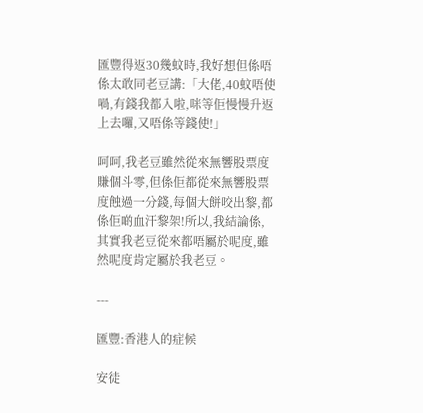匯豐得返30幾蚊時,我好想但係唔係太敢同老豆講:「大佬,40蚊唔使喎,有錢我都入啦,咪等佢慢慢升返上去囉,又唔係等錢使!」

呵呵,我老豆雖然從來無響股票度賺個斗零,但係佢都從來無響股票度蝕過一分錢,每個大餅咬出黎,都係佢啲血汗黎架!所以,我結論係,其實我老豆從來都唔屬於呢度,雖然呢度肯定屬於我老豆。

---

匯豐:香港人的症候

安徒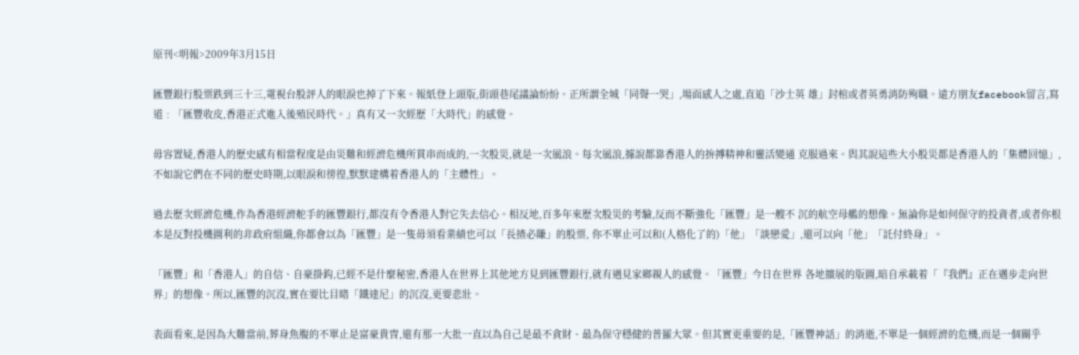原刊<明報>2009年3月15日

匯豐銀行股票跌到三十三,電視台股評人的眼淚也掉了下來。報紙登上頭版,街頭巷尾議論紛紛。正所謂全城「同聲一哭」,場面感人之處,直追「沙士英 雄」封棺或者英勇消防殉職。遠方朋友facebook留言,寫道﹕「匯豐收皮,香港正式進入後殖民時代。」真有又一次經歷「大時代」的感覺。

毋容置疑,香港人的歷史感有相當程度是由災難和經濟危機所貫串而成的,一次股災,就是一次風浪。每次風浪,據說都靠香港人的拚搏精神和靈活變通 克服過來。與其說這些大小股災都是香港人的「集體回憶」,不如說它們在不同的歷史時期,以眼淚和徬徨,默默建構着香港人的「主體性」。

過去歷次經濟危機,作為香港經濟舵手的匯豐銀行,都沒有令香港人對它失去信心。相反地,百多年來歷次股災的考驗,反而不斷強化「匯豐」是一艘不 沉的航空母艦的想像。無論你是如何保守的投資者,或者你根本是反對投機圖利的非政府組織,你都會以為「匯豐」是一隻毋須看業績也可以「長揸必賺」的股票, 你不單止可以和(人格化了的)「他」「談戀愛」,還可以向「他」「託付終身」。

「匯豐」和「香港人」的自信、自豪掛鈎,已經不是什麼秘密,香港人在世界上其他地方見到匯豐銀行,就有遇見家鄉親人的感覺。「匯豐」今日在世界 各地擴展的版圖,暗自承載着「『我們』正在邁步走向世界」的想像。所以,匯豐的沉沒,實在要比目睹「鐵達尼」的沉沒,更要悲壯。

表面看來,是因為大難當前,葬身魚腹的不單止是富豪貴冑,還有那一大批一直以為自己是最不貪財、最為保守穩健的普羅大眾。但其實更重要的是,「匯豐神話」的消逝,不單是一個經濟的危機,而是一個關乎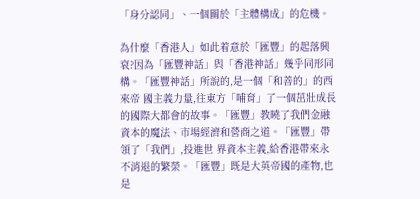「身分認同」、一個關於「主體構成」的危機。

為什麼「香港人」如此着意於「匯豐」的起落興衰?因為「匯豐神話」與「香港神話」幾乎同形同構。「匯豐神話」所說的,是一個「和善的」的西來帝 國主義力量,往東方「哺育」了一個茁壯成長的國際大都會的故事。「匯豐」教曉了我們金融資本的魔法、市場經濟和營商之道。「匯豐」帶領了「我們」,投進世 界資本主義,給香港帶來永不消退的繁榮。「匯豐」既是大英帝國的產物,也是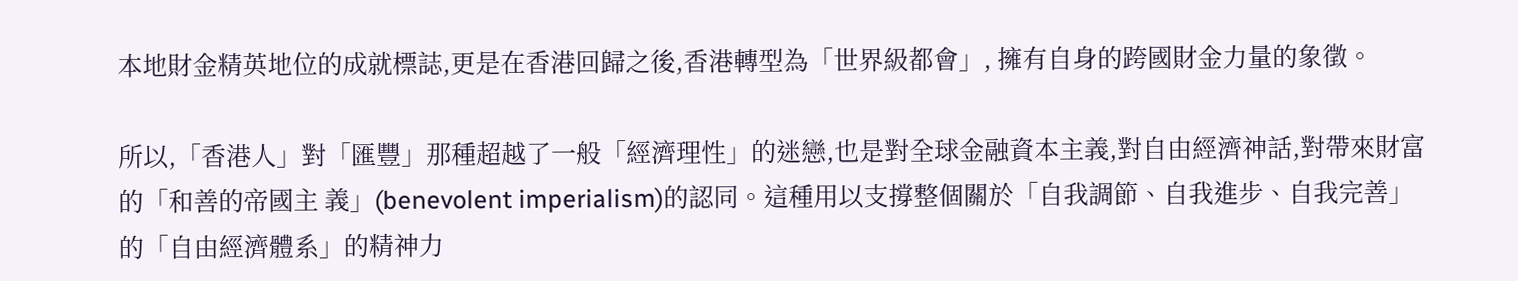本地財金精英地位的成就標誌,更是在香港回歸之後,香港轉型為「世界級都會」, 擁有自身的跨國財金力量的象徵。

所以,「香港人」對「匯豐」那種超越了一般「經濟理性」的迷戀,也是對全球金融資本主義,對自由經濟神話,對帶來財富的「和善的帝國主 義」(benevolent imperialism)的認同。這種用以支撐整個關於「自我調節、自我進步、自我完善」的「自由經濟體系」的精神力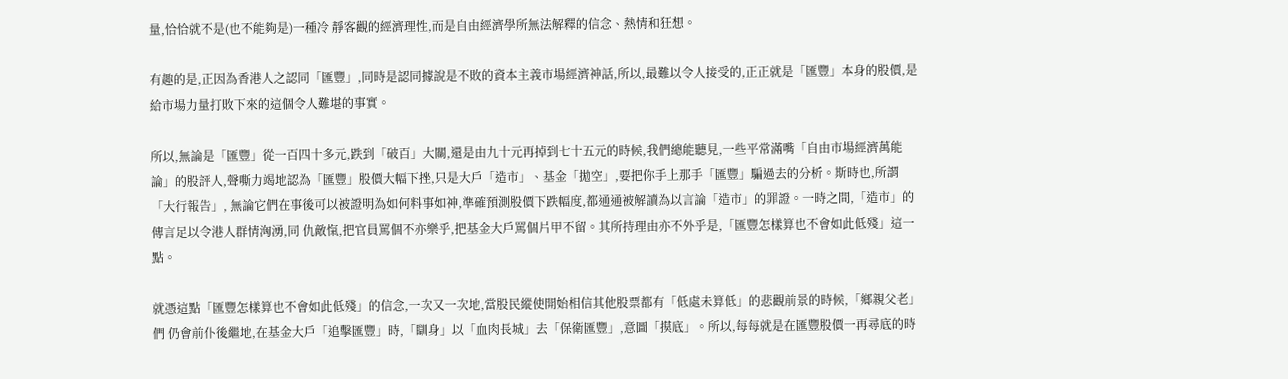量,恰恰就不是(也不能夠是)一種冷 靜客觀的經濟理性,而是自由經濟學所無法解釋的信念、熱情和狂想。

有趣的是,正因為香港人之認同「匯豐」,同時是認同據說是不敗的資本主義市場經濟神話,所以,最難以令人接受的,正正就是「匯豐」本身的股價,是給市場力量打敗下來的這個令人難堪的事實。

所以,無論是「匯豐」從一百四十多元,跌到「破百」大關,還是由九十元再掉到七十五元的時候,我們總能聽見,一些平常滿嘴「自由市場經濟萬能 論」的股評人,聲嘶力竭地認為「匯豐」股價大幅下挫,只是大戶「造市」、基金「拋空」,要把你手上那手「匯豐」騙過去的分析。斯時也,所謂「大行報告」, 無論它們在事後可以被證明為如何料事如神,準確預測股價下跌幅度,都通通被解讀為以言論「造市」的罪證。一時之間,「造市」的傳言足以令港人群情洶湧,同 仇敵愾,把官員罵個不亦樂乎,把基金大戶罵個片甲不留。其所持理由亦不外乎是,「匯豐怎樣算也不會如此低殘」這一點。

就憑這點「匯豐怎樣算也不會如此低殘」的信念,一次又一次地,當股民縱使開始相信其他股票都有「低處未算低」的悲觀前景的時候,「鄉親父老」們 仍會前仆後繼地,在基金大戶「追擊匯豐」時,「瞓身」以「血肉長城」去「保衛匯豐」,意圖「摸底」。所以,每每就是在匯豐股價一再尋底的時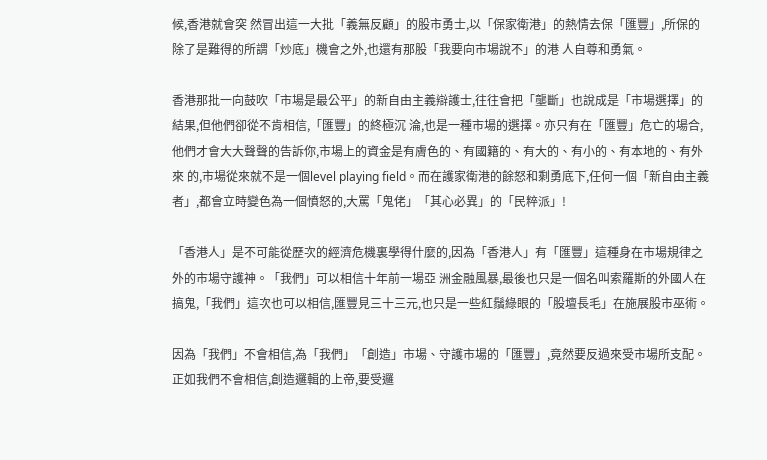候,香港就會突 然冒出這一大批「義無反顧」的股市勇士,以「保家衛港」的熱情去保「匯豐」,所保的除了是難得的所謂「炒底」機會之外,也還有那股「我要向市場說不」的港 人自尊和勇氣。

香港那批一向鼓吹「市場是最公平」的新自由主義辯護士,往往會把「壟斷」也說成是「市場選擇」的結果,但他們卻從不肯相信,「匯豐」的終極沉 淪,也是一種市場的選擇。亦只有在「匯豐」危亡的場合,他們才會大大聲聲的告訴你,市場上的資金是有膚色的、有國籍的、有大的、有小的、有本地的、有外來 的,市場從來就不是一個level playing field。而在護家衛港的餘怒和剩勇底下,任何一個「新自由主義者」,都會立時變色為一個憤怒的,大罵「鬼佬」「其心必異」的「民粹派」!

「香港人」是不可能從歷次的經濟危機裏學得什麼的,因為「香港人」有「匯豐」這種身在市場規律之外的市場守護神。「我們」可以相信十年前一場亞 洲金融風暴,最後也只是一個名叫索羅斯的外國人在搞鬼,「我們」這次也可以相信,匯豐見三十三元,也只是一些紅鬚綠眼的「股壇長毛」在施展股市巫術。

因為「我們」不會相信,為「我們」「創造」市場、守護市場的「匯豐」,竟然要反過來受市場所支配。正如我們不會相信,創造邏輯的上帝,要受邏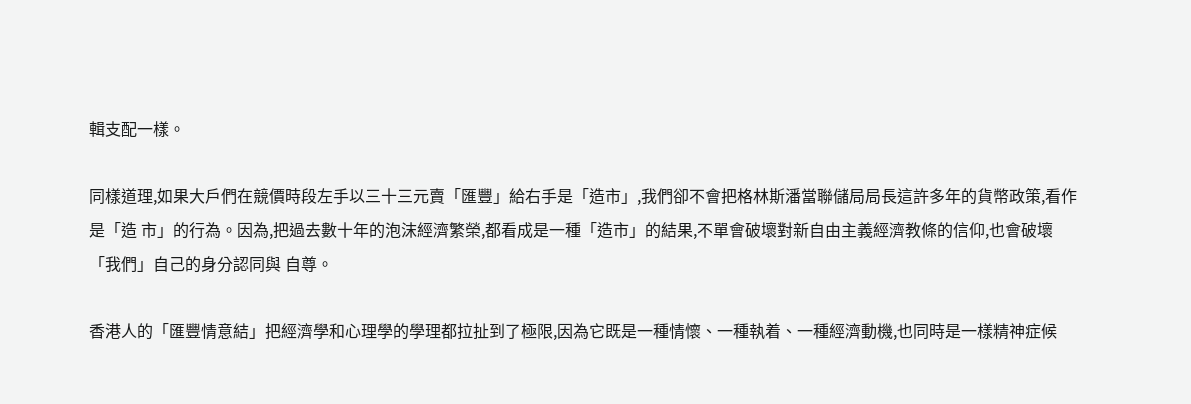輯支配一樣。

同樣道理,如果大戶們在競價時段左手以三十三元賣「匯豐」給右手是「造市」,我們卻不會把格林斯潘當聯儲局局長這許多年的貨幣政策,看作是「造 市」的行為。因為,把過去數十年的泡沫經濟繁榮,都看成是一種「造市」的結果,不單會破壞對新自由主義經濟教條的信仰,也會破壞「我們」自己的身分認同與 自尊。

香港人的「匯豐情意結」把經濟學和心理學的學理都拉扯到了極限,因為它既是一種情懷、一種執着、一種經濟動機,也同時是一樣精神症候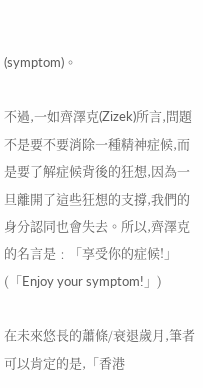(symptom)。

不過,一如齊澤克(Zizek)所言,問題不是要不要消除一種精神症候,而是要了解症候背後的狂想,因為一旦離開了這些狂想的支撐,我們的身分認同也會失去。所以,齊澤克的名言是﹕「享受你的症候!」(「Enjoy your symptom!」)

在未來悠長的蕭條/衰退歲月,筆者可以肯定的是,「香港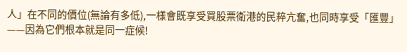人」在不同的價位(無論有多低),一樣會既享受買股票衛港的民粹亢奮,也同時享受「匯豐」——因為它們根本就是同一症候!